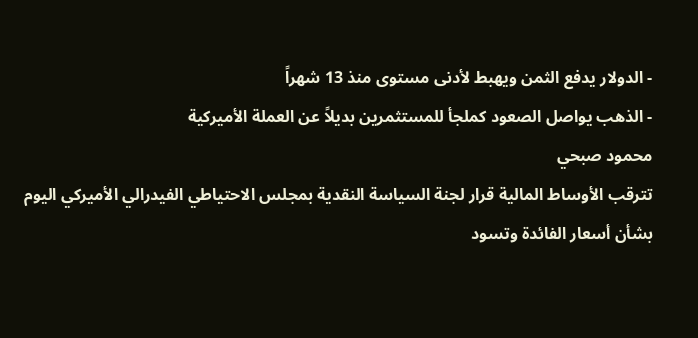- الدولار يدفع الثمن ويهبط لأدنى مستوى منذ 13 شهراً
- الذهب يواصل الصعود كملجأ للمستثمرين بديلاً عن العملة الأميركية
محمود صبحي
تترقب الأوساط المالية قرار لجنة السياسة النقدية بمجلس الاحتياطي الفيدرالي الأميركي اليوم بشأن أسعار الفائدة وتسود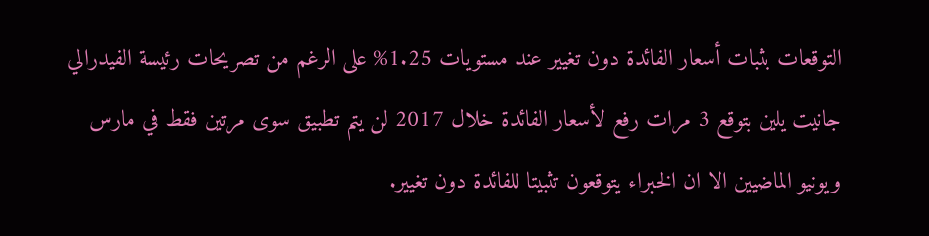التوقعات بثبات أسعار الفائدة دون تغيير عند مستويات 1.25% على الرغم من تصريحات رئيسة الفيدرالي جانيت يلين بتوقع 3 مرات رفع لأسعار الفائدة خلال 2017 لن يتم تطبيق سوى مرتين فقط في مارس ويونيو الماضيين الا ان الخبراء يتوقعون تثبيتا للفائدة دون تغيير.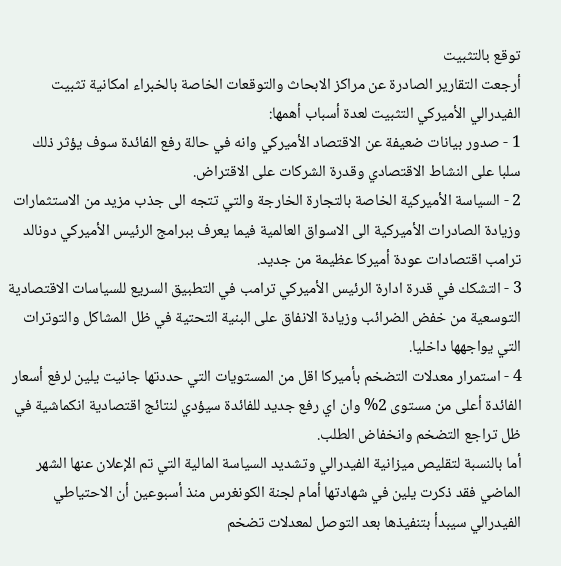توقع بالتثبيت
أرجعت التقارير الصادرة عن مراكز الابحاث والتوقعات الخاصة بالخبراء امكانية تثبيت الفيدرالي الأميركي التثبيت لعدة أسباب أهمها:
1 - صدور بيانات ضعيفة عن الاقتصاد الأميركي وانه في حالة رفع الفائدة سوف يؤثر ذلك سلبا على النشاط الاقتصادي وقدرة الشركات على الاقتراض.
2 - السياسة الأميركية الخاصة بالتجارة الخارجة والتي تتجه الى جذب مزيد من الاستثمارات وزيادة الصادرات الأميركية الى الاسواق العالمية فيما يعرف ببرامج الرئيس الأميركي دونالد ترامب اقتصادات عودة أميركا عظيمة من جديد.
3 - التشكك في قدرة ادارة الرئيس الأميركي ترامب في التطبيق السريع للسياسات الاقتصادية التوسعية من خفض الضرائب وزيادة الانفاق على البنية التحتية في ظل المشاكل والتوترات التي يواجهها داخليا.
4 - استمرار معدلات التضخم بأميركا اقل من المستويات التي حددتها جانيت يلين لرفع أسعار الفائدة أعلى من مستوى 2% وان اي رفع جديد للفائدة سيؤدي لنتائج اقتصادية انكماشية في ظل تراجع التضخم وانخفاض الطلب.
أما بالنسبة لتقليص ميزانية الفيدرالي وتشديد السياسة المالية التي تم الإعلان عنها الشهر الماضي فقد ذكرت يلين في شهادتها أمام لجنة الكونغرس منذ أسبوعين أن الاحتياطي الفيدرالي سيبدأ بتنفيذها بعد التوصل لمعدلات تضخم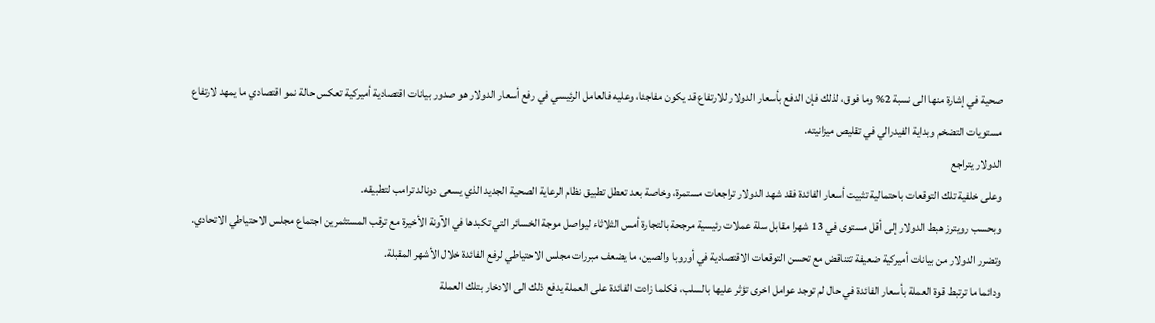صحية في إشارة منها الى نسبة 2% وما فوق، لذلك فإن الدفع بأسعار الدولار للارتفاع قد يكون مفاجئا، وعليه فالعامل الرئيسي في رفع أسعار الدولار هو صدور بيانات اقتصادية أميركية تعكس حالة نمو اقتصادي ما يمهد لارتفاع مستويات التضخم وبداية الفيدرالي في تقليص ميزانيته.
الدولار يتراجع
وعلى خلفية تلك التوقعات باحتمالية تثبيت أسعار الفائدة فقد شهد الدولار تراجعات مستمرة، وخاصة بعد تعطل تطبيق نظام الرعاية الصحية الجديد الذي يسعى دونالد ترامب لتطبيقه.
وبحسب رويترز هبط الدولار إلى أقل مستوى في 13 شهرا مقابل سلة عملات رئيسية مرجحة بالتجارة أمس الثلاثاء ليواصل موجة الخسائر التي تكبدها في الآونة الأخيرة مع ترقب المستثمرين اجتماع مجلس الاحتياطي الاتحادي.
وتضرر الدولار من بيانات أميركية ضعيفة تتناقض مع تحسن التوقعات الاقتصادية في أوروبا والصين، ما يضعف مبررات مجلس الاحتياطي لرفع الفائدة خلال الأشهر المقبلة.
ودائما ما ترتبط قوة العملة بأسعار الفائدة في حال لم توجد عوامل اخرى تؤثر عليها بالسلب، فكلما زادت الفائدة على العملة يدفع ذلك الى الادخار بتلك العملة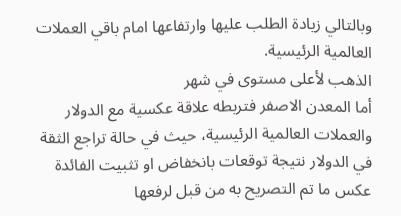وبالتالي زيادة الطلب عليها وارتفاعها امام باقي العملات العالمية الرئيسية.
الذهب لأعلى مستوى في شهر
أما المعدن الاصفر فتربطه علاقة عكسية مع الدولار والعملات العالمية الرئيسية، حيث في حالة تراجع الثقة في الدولار نتيجة توقعات بانخفاض او تثبيت الفائدة عكس ما تم التصريح به من قبل لرفعها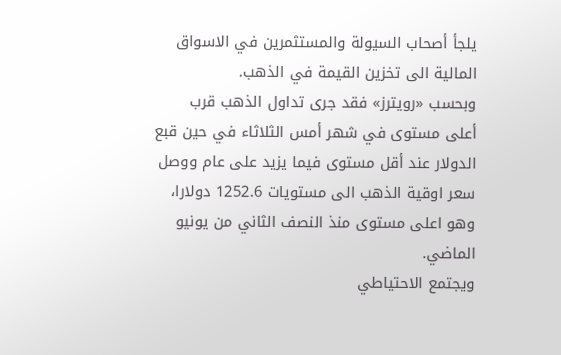يلجأ أصحاب السيولة والمستثمرين في الاسواق المالية الى تخزين القيمة في الذهب.
وبحسب «رويترز» فقد جرى تداول الذهب قرب أعلى مستوى في شهر أمس الثلاثاء في حين قبع الدولار عند أقل مستوى فيما يزيد على عام ووصل سعر اوقية الذهب الى مستويات 1252.6 دولارا، وهو اعلى مستوى منذ النصف الثاني من يونيو الماضي.
ويجتمع الاحتياطي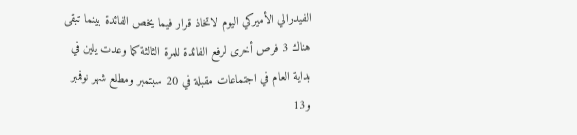الفيدرالي الأميركي اليوم لاتخاذ قرار فيما يخص الفائدة بينما تبقى هناك 3 فرص أخرى لرفع الفائدة للمرة الثالثة كما وعدت يلين في بداية العام في اجتماعات مقبلة في 20 سبتمبر ومطلع شهر نوفمبر و13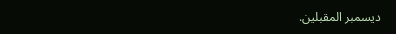ديسمبر المقبلين.